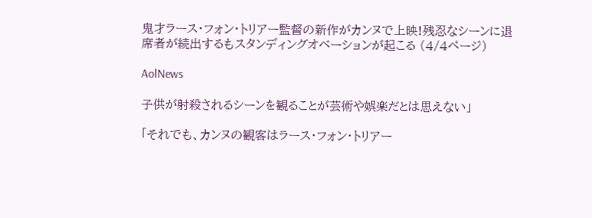鬼才ラース・フォン・トリアー監督の新作がカンヌで上映!残忍なシーンに退席者が続出するもスタンディングオベーションが起こる (4/4ページ)

AolNews

子供が射殺されるシーンを観ることが芸術や娯楽だとは思えない」

「それでも、カンヌの観客はラース・フォン・トリアー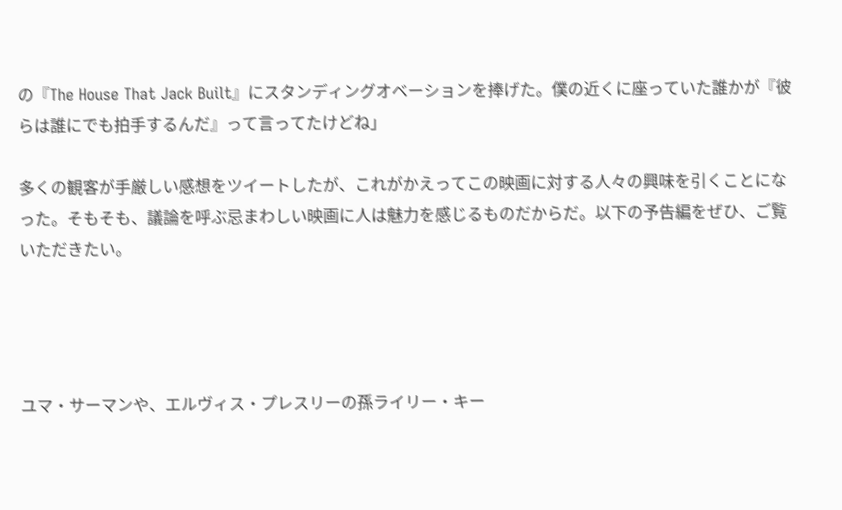の『The House That Jack Built』にスタンディングオベーションを捧げた。僕の近くに座っていた誰かが『彼らは誰にでも拍手するんだ』って言ってたけどね」

多くの観客が手厳しい感想をツイートしたが、これがかえってこの映画に対する人々の興味を引くことになった。そもそも、議論を呼ぶ忌まわしい映画に人は魅力を感じるものだからだ。以下の予告編をぜひ、ご覧いただきたい。




ユマ・サーマンや、エルヴィス・プレスリーの孫ライリー・キー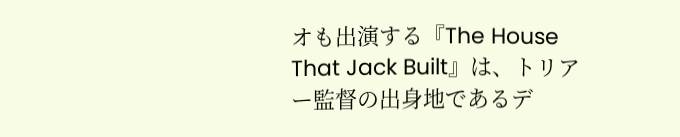オも出演する『The House That Jack Built』は、トリアー監督の出身地であるデ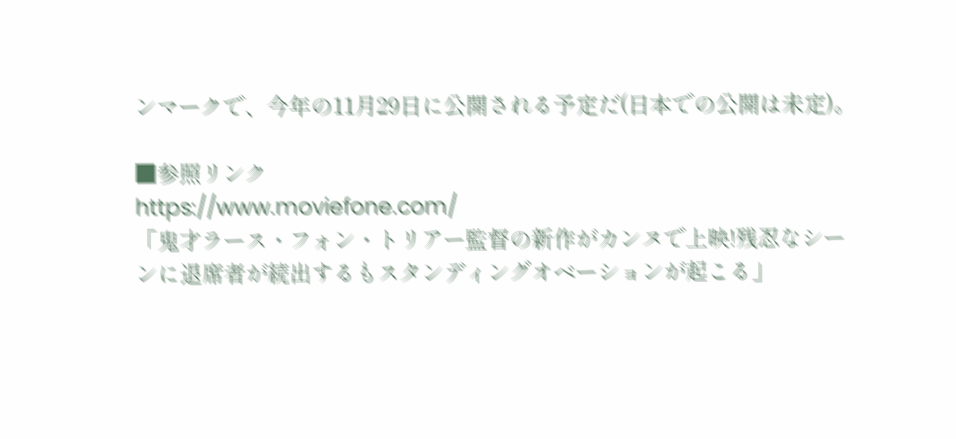ンマークで、今年の11月29日に公開される予定だ(日本での公開は未定)。

■参照リンク
https://www.moviefone.com/
「鬼才ラース・フォン・トリアー監督の新作がカンヌで上映!残忍なシーンに退席者が続出するもスタンディングオベーションが起こる」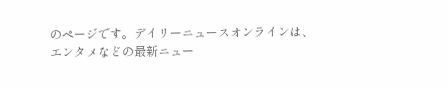のページです。デイリーニュースオンラインは、エンタメなどの最新ニュー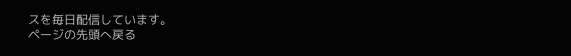スを毎日配信しています。
ページの先頭へ戻る